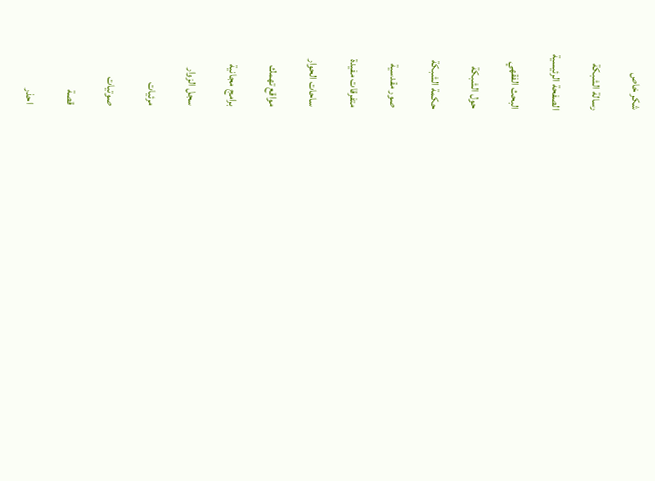شكر خاص

رسالة الشبكة

الصفحة الرئيسية

البحث الفقهي

حول الشبكة

حكمة الشبكة

صور مقدسية

متفرقات مفيدة

ساحات الحوار

مواقع تهمك

برامج مجانية

سجل الزوار

مرئيات

صوتيات

قصة

احذر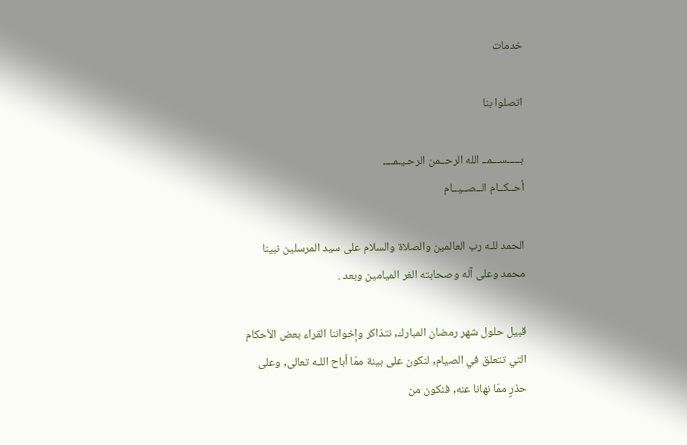خدمات

اتصلوا بنا

بـــــســـمــ الله الرحــمن الرحـيـمــــ
أحــكــام الــصــيــام

الحمد للـه رب العالمين والصلاة والسلام على سيد المرسلين نبينا محمد وعلى آله وصحابته الغر الميامين وبعد .

قبيل حلول شهر رمضان المبارك, نتذاكر وإخواننا القراء بعض الأحكام التي تتعلق في الصيام, لنكون على بينة ممّا أباح اللـه تعالى, وعلى حذرٍ ممّا نهانا عنه, فنكون من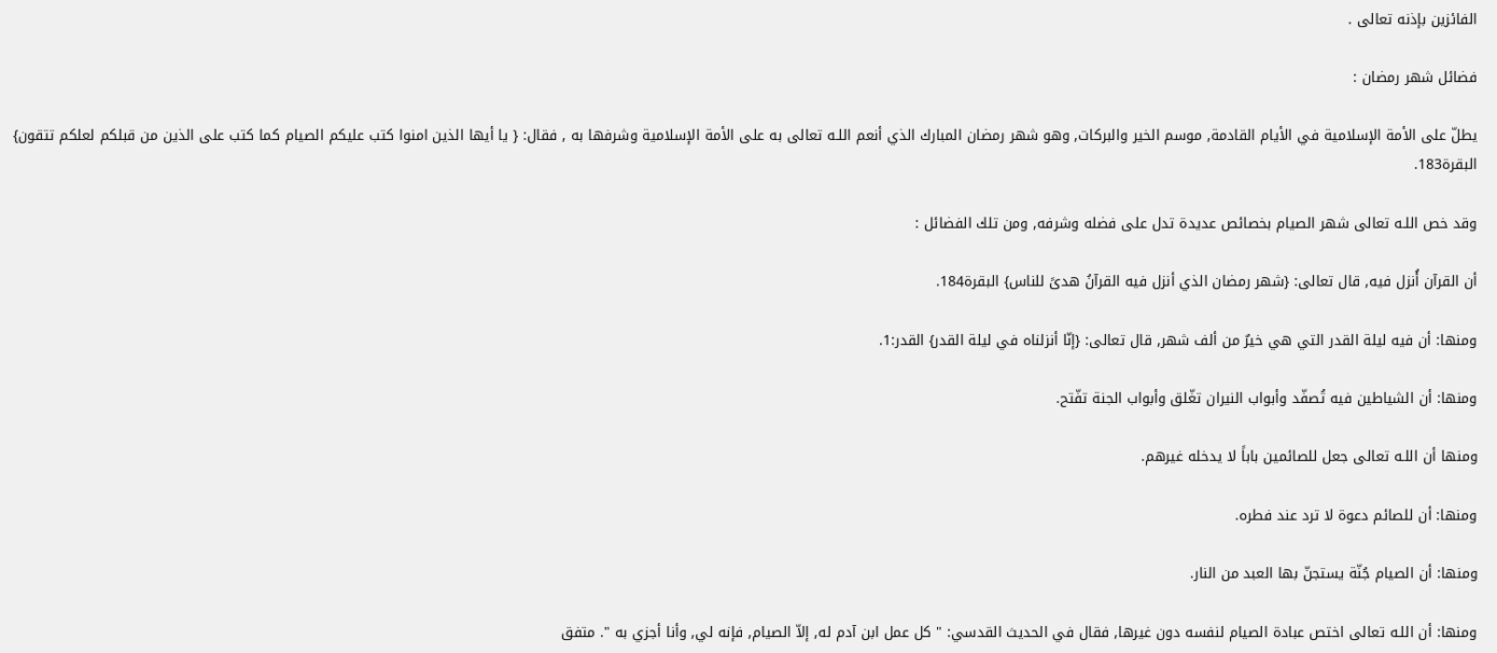الفائزين بإذنه تعالى .

فضائل شهر رمضان :

يطلّ على الأمة الإسلامية في الأيام القادمة, موسم الخير والبركات, وهو شهر رمضان المبارك الذي أنعم اللـه تعالى به على الأمة الإسلامية وشرفها به , فقال: { يا أيها الذين امنوا كتب عليكم الصيام كما كتب على الذين من قبلكم لعلكم تتقون} البقرة183.

وقد خص اللـه تعالى شهر الصيام بخصائص عديدة تدل على فضله وشرفه, ومن تلك الفضائل :

أن القرآن أُنزل فيه, قال تعالى: {شهر رمضان الذي أنزل فيه القرآنُ هدىً للناس} البقرة184.

ومنها: أن فيه ليلة القدر التي هي خيرٌ من ألف شهر, قال تعالى: {إنّا أنزلناه في ليلة القدر} القدر:1.

ومنها: أن الشياطين فيه تُصفّد وأبواب النيران تغّلق وأبواب الجنة تفّتح.

ومنها أن اللـه تعالى جعل للصائمين باباً لا يدخله غيرهم.

ومنها: أن للصائم دعوة لا ترد عند فطره.

ومنها: أن الصيام جُنّة يستجنّ بها العبد من النار.

ومنها: أن اللـه تعالى اختص عبادة الصيام لنفسه دون غيرها, فقال في الحديث القدسي: " كل عمل ابن آدم له, إلاّ الصيام, فإنه لي, وأنا أجزي به ". متفق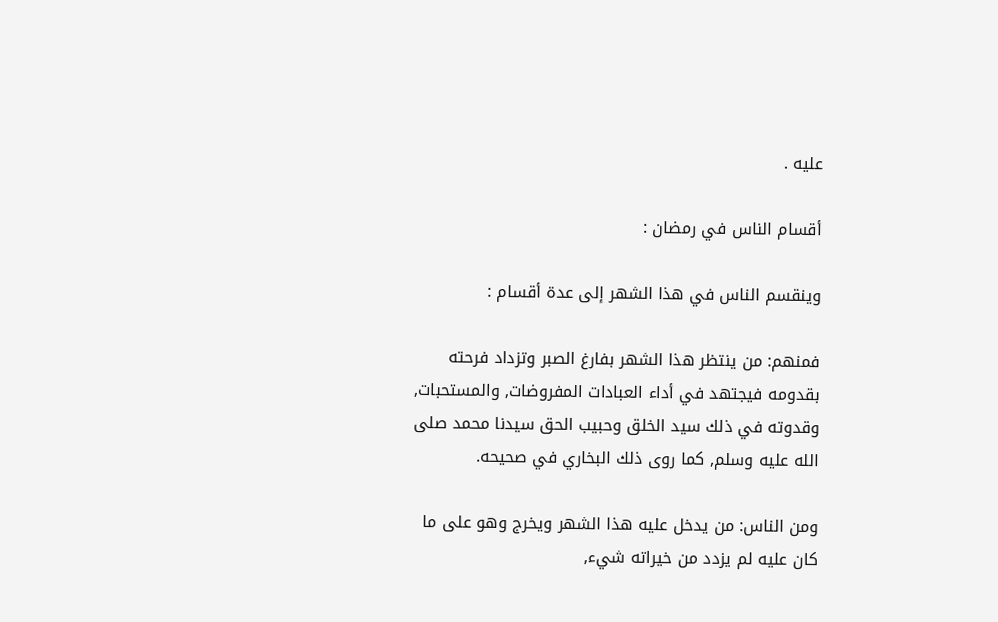عليه .

أقسام الناس في رمضان :

وينقسم الناس في هذا الشهر إلى عدة أقسام :

فمنهم: من ينتظر هذا الشهر بفارغ الصبر وتزداد فرحته بقدومه فيجتهد في أداء العبادات المفروضات, والمستحبات, وقدوته في ذلك سيد الخلق وحبيب الحق سيدنا محمد صلى الله عليه وسلم, كما روى ذلك البخاري في صحيحه.

ومن الناس: من يدخل عليه هذا الشهر ويخرج وهو على ما كان عليه لم يزدد من خيراته شيء,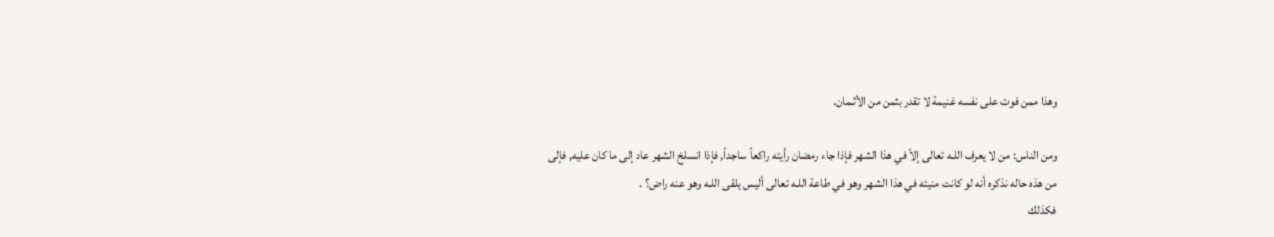وهذا ممن فوت على نفسه غنيمة لا تقدر بثمن من الأثـمان.

ومن الناس: من لا يعرف اللـه تعالى إلاّ في هذا الشهر فإذا جاء رمضان رأيته راكعاً ساجداً, فإذا انسلخ الشهر عاد إلى ما كان عليه, فإلى من هذه حاله نذكره أنه لو كانت منيته في هذا الشهر وهو في طاعة اللـه تعالى أليس يلقى اللـه وهو عنه راض؟ .
فكذلك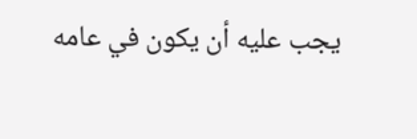يجب عليه أن يكون في عامه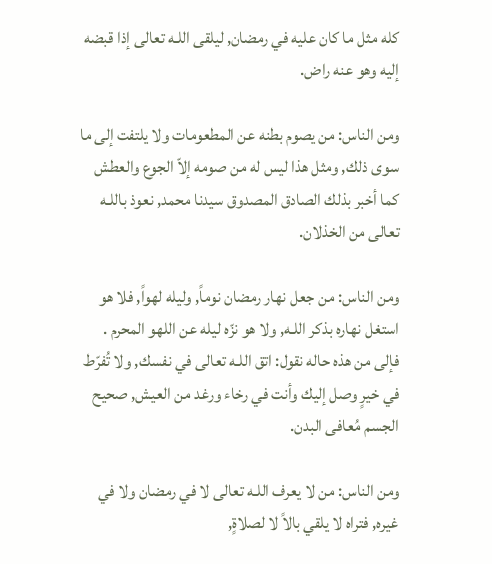كله مثل ما كان عليه في رمضان, ليلقى اللـه تعالى إذا قبضه إليه وهو عنه راض.

ومن الناس: من يصوم بطنه عن المطعومات ولا يلتفت إلى ما سوى ذلك, ومثل هذا ليس له من صومه إلاّ الجوع والعطش كما أخبر بذلك الصادق المصدوق سيدنا محمد, نعوذ باللـه تعالى من الخذلان.

ومن الناس: من جعل نهار رمضان نوماً, وليله لهواً, فلا هو استغل نهاره بذكر اللـه, ولا هو نزّه ليله عن اللهو المحرم .
فإلى من هذه حاله نقول: اتق اللـه تعالى في نفسك, ولا تُفرّط في خيرٍ وصل إليك وأنت في رخاء ورغد من العيش, صحيح الجسم مُعافى البدن.

ومن الناس: من لا يعرف اللـه تعالى لا في رمضان ولا في غيره, فتراه لا يلقي بالاً لا لصلاةٍ,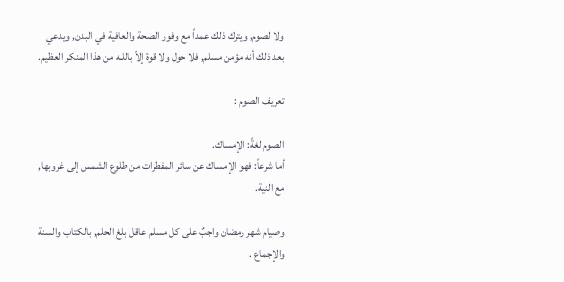ولا لصوم, ويترك ذلك عمداً مع وفور الصحة والعافية في البدن, ويدعي بعد ذلك أنه مؤمن مسلم, فلا حول ولا قوة إلاّ باللـه من هذا المنكر العظيم.

تعريف الصوم :

الصوم لغةً: الإمساك.
أما شرعاً: فهو الإمساك عن سائر المفطرات من طلوع الشمس إلى غروبها, مع النية.

وصيام شهر رمضان واجبٌ على كل مسلم عاقل بلغ الحلم, بالكتاب والسنة والإجماع .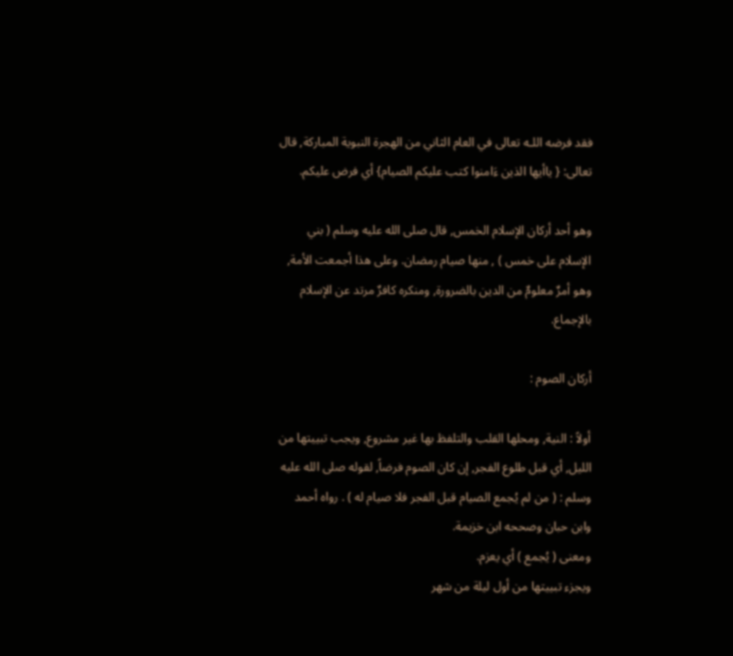فقد فرضه اللـه تعالى في العام الثاني من الهجرة النبوية المباركة, قال تعالى: { ياأيها الذين ءَامنوا كتب عليكم الصيام} أي فرض عليكم.

وهو أحد أركان الإسلام الخمس, قال صلى الله عليه وسلم ( بني الإسلام على خمس ) , منها صيام رمضان. وعلى هذا أجمعت الأمة, وهو أمرٌ معلومٌ من الدين بالضرورة, ومنكره كافرٌ مرتد عن الإسلام بالإجماع.

أركان الصوم :

أولاً : النية, ومحلها القلب والتلفظ بها غير مشروع, ويجب تبييتها من الليل, أي قبل طلوع الفجر, إن كان الصوم فرضاً, لقوله صلى الله عليه وسلم : ( من لم يُجمع الصيام قبل الفجر فلا صيام له ) . رواه أحمد وابن حبان وصححه ابن خزيمة.
ومعنى ( يُجمع ) أي يعزم.
ويجزء تبييتها من أول ليلة من شهر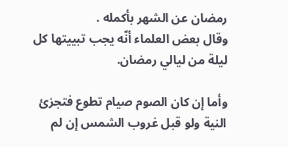رمضان عن الشهر بأكمله .
وقال بعض العلماء أنّه يجب تبييتها كل ليلة من ليالي رمضان.

وأما إن كان الصوم صيام تطوع فتجزئ النية ولو قبل غروب الشمس إن لم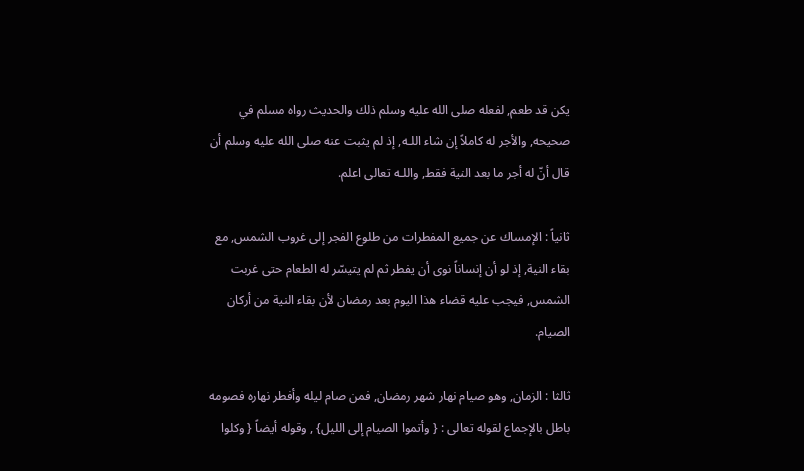يكن قد طعم, لفعله صلى الله عليه وسلم ذلك والحديث رواه مسلم في صحيحه, والأجر له كاملاً إن شاء اللـه, إذ لم يثبت عنه صلى الله عليه وسلم أن قال أنّ له أجر ما بعد النية فقط, واللـه تعالى اعلم.

ثانياً : الإمساك عن جميع المفطرات من طلوع الفجر إلى غروب الشمس, مع بقاء النية, إذ لو أن إنساناً نوى أن يفطر ثم لم يتيسّر له الطعام حتى غربت الشمس, فيجب عليه قضاء هذا اليوم بعد رمضان لأن بقاء النية من أركان الصيام.

ثالثا : الزمان, وهو صيام نهار شهر رمضان, فمن صام ليله وأفطر نهاره فصومه باطل بالإجماع لقوله تعالى : { وأتموا الصيام إلى الليل} , وقوله أيضاً { وكلوا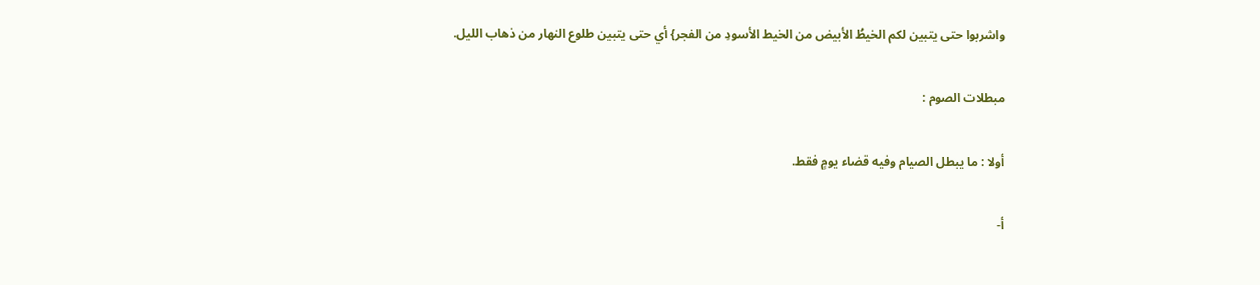واشربوا حتى يتبين لكم الخيطُ الأبيض من الخيط الأسودِ من الفجر} أي حتى يتبين طلوع النهار من ذهاب الليل.

مبطلات الصوم :

أولا : ما يبطل الصيام وفيه قضاء يومٍ فقط.

أ-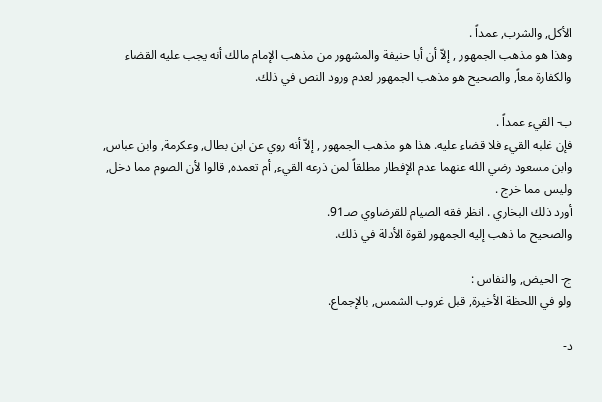الأكل, والشرب, عمداً .
وهذا هو مذهب الجمهور , إلاّ أن أبا حنيفة والمشهور من مذهب الإمام مالك أنه يجب عليه القضاء والكفارة معاً, والصحيح هو مذهب الجمهور لعدم ورود النص في ذلك.

ب- القيء عمداً .
فإن غلبه القيء فلا قضاء عليه. هذا هو مذهب الجمهور , إلاّ أنه روي عن ابن بطال, وعكرمة, وابن عباس, وابن مسعود رضي الله عنهما عدم الإفطار مطلقاً لمن ذرعه القيء, أم تعمده, قالوا لأن الصوم مما دخل, وليس مما خرج .
أورد ذلك البخاري . انظر فقه الصيام للقرضاوي صـ91.
والصحيح ما ذهب إليه الجمهور لقوة الأدلة في ذلك.

ج- الحيض, والنفاس :
ولو في اللحظة الأخيرة, قبل غروب الشمس, بالإجماع.

د-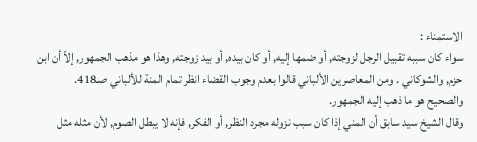الاستمناء :
سواء كان سببه تقبيل الرجل لزوجته, أو ضمها إليه, أو كان بيده, أو بيد زوجته, وهذا هو مذهب الجمهور, إلاّ أن ابن حزم, والشوكاني . ومن المعاصرين الألباني قالوا بعدم وجوب القضاء انظر تمام المنة للألباني صـ418.
والصحيح هو ما ذهب إليه الجمهور.
وقال الشيخ سيد سابق أن المني إذا كان سبب نزوله مجرد النظر, أو الفكر, فإنه لا يبطل الصوم, لأن مثله مثل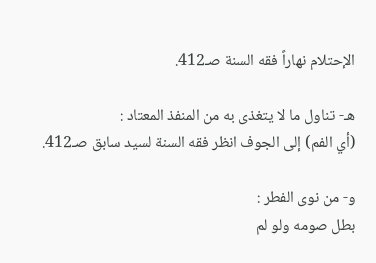الإحتلام نهاراً فقه السنة صـ412.

هـ- تناول ما لا يتغذى به من المنفذ المعتاد :
(أي الفم) إلى الجوف انظر فقه السنة لسيد سابق صـ412.

و- من نوى الفطر :
بطل صومه ولو لم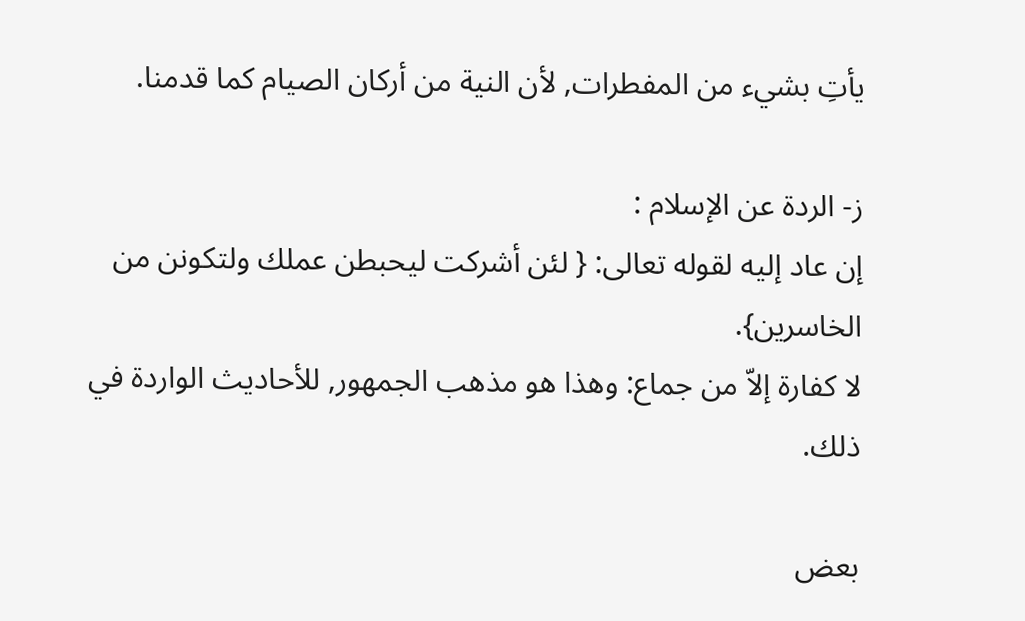يأتِ بشيء من المفطرات, لأن النية من أركان الصيام كما قدمنا.

ز- الردة عن الإسلام :
إن عاد إليه لقوله تعالى: { لئن أشركت ليحبطن عملك ولتكونن من الخاسرين}.
لا كفارة إلاّ من جماع: وهذا هو مذهب الجمهور, للأحاديث الواردة في ذلك.

بعض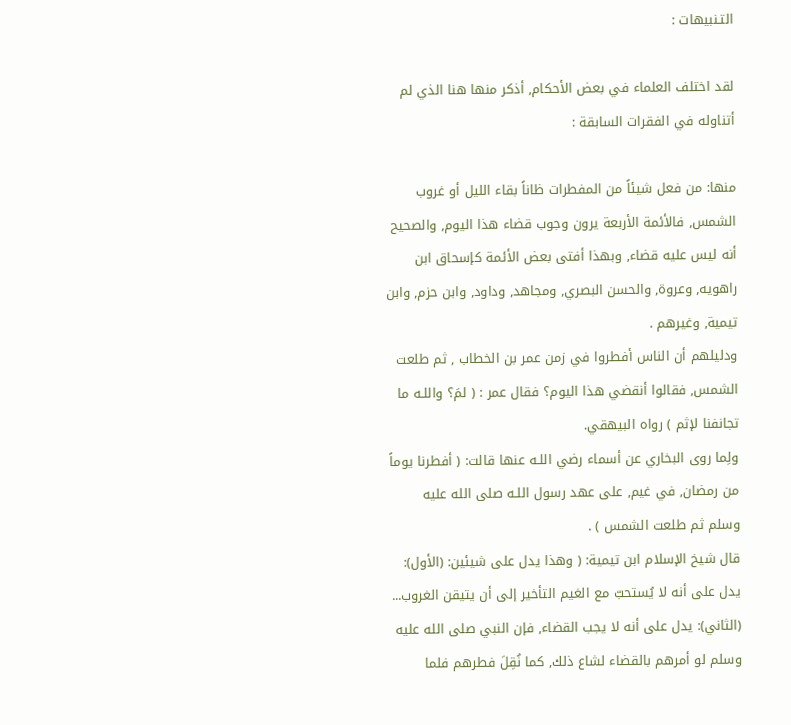التـنبيهات :

لقد اختلف العلماء في بعض الأحكام, أذكر منها هنا الذي لم أتناوله في الفقرات السابقة :

منها: من فعل شيئاً من المفطرات ظاناً بقاء الليل أو غروب الشمس, فالأئمة الأربعة يرون وجوب قضاء هذا اليوم, والصحيح أنه ليس عليه قضاء, وبهذا أفتى بعض الأئمة كإسحاق ابن راهويه, وعروة, والحسن البصري, ومجاهد, وداود, وابن حزم, وابن تيمية, وغيرهم .
ودليلهم أن الناس أفطروا في زمن عمر بن الخطاب , ثم طلعت الشمس, فقالوا أنقضي هذا اليوم؟ فقال عمر : ( لمَ؟ واللـه ما تجانفنا لإثم ) رواه البيهقي.
ولِما روى البخاري عن أسماء رضي اللـه عنها قالت: ( أفطرنا يوماً من رمضان, في غيم, على عهد رسول اللـه صلى الله عليه وسلم ثم طلعت الشمس ) .
قال شيخ الإسلام ابن تيمية: ( وهذا يدل على شيئين: (الأول): يدل على أنه لا يُستحبّ مع الغيم التأخير إلى أن يتيقن الغروب... (الثاني): يدل على أنه لا يجب القضاء, فإن النبي صلى الله عليه وسلم لو أمرهم بالقضاء لشاع ذلك, كما نُقِلَ فطرهم فلما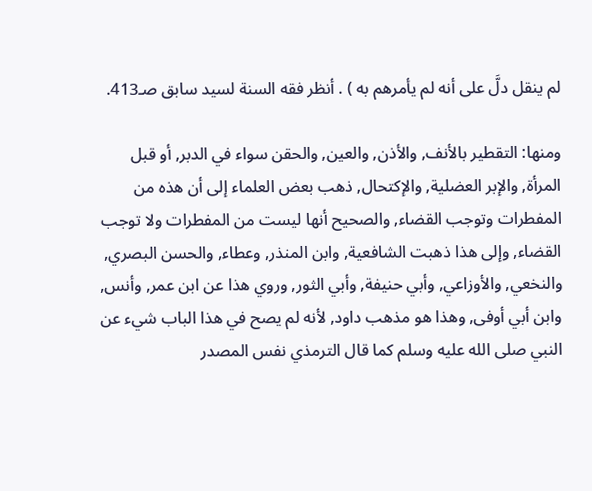لم ينقل دلَّ على أنه لم يأمرهم به ) . أنظر فقه السنة لسيد سابق صـ413.

ومنها: التقطير بالأنف, والأذن, والعين, والحقن سواء في الدبر, أو قبل المرأة, والإبر العضلية, والإكتحال, ذهب بعض العلماء إلى أن هذه من المفطرات وتوجب القضاء, والصحيح أنها ليست من المفطرات ولا توجب القضاء, وإلى هذا ذهبت الشافعية, وابن المنذر, وعطاء, والحسن البصري, والنخعي, والأوزاعي, وأبي حنيفة, وأبي الثور, وروي هذا عن ابن عمر, وأنس, وابن أبي أوفى, وهذا هو مذهب داود, لأنه لم يصح في هذا الباب شيء عن النبي صلى الله عليه وسلم كما قال الترمذي نفس المصدر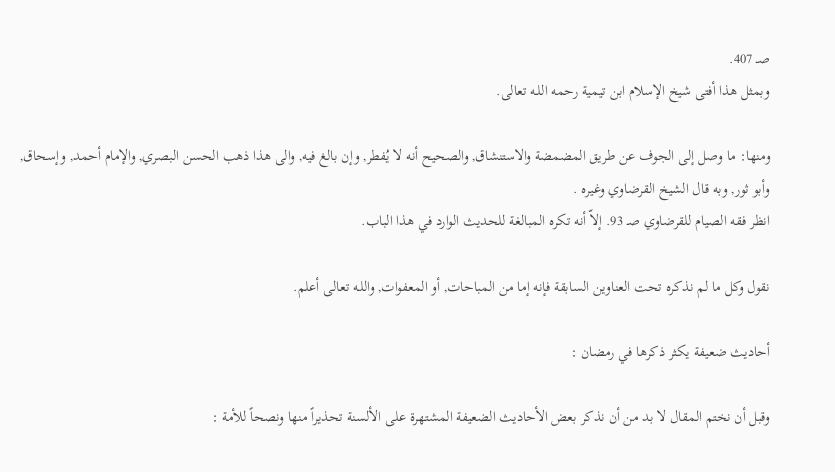صـ 407.
وبمثل هذا أفتى شيخ الإسلام ابن تيمية رحمه اللـه تعالى.

ومنها: ما وصل إلى الجوف عن طريق المضمضة والاستنشاق, والصحيح أنه لا يُفطر, وإن بالغ فيه, والى هذا ذهب الحسن البصري, والإمام أحمد, وإسحاق, وأبو ثور, وبه قال الشيخ القرضاوي وغيره .
انظر فقه الصيام للقرضاوي صـ 93. إلاّ أنه تكره المبالغة للحديث الوارد في هذا الباب.

نقول وكل ما لم نذكره تحت العناوين السابقة فإنه إما من المباحات, أو المعفوات, واللـه تعالى أعلم.

أحاديث ضعيفة يكثر ذكرها في رمضان :

وقبل أن نختم المقال لا بد من أن نذكر بعض الأحاديث الضعيفة المشتهرة على الألسنة تحذيراً منها ونصحاً للأمة :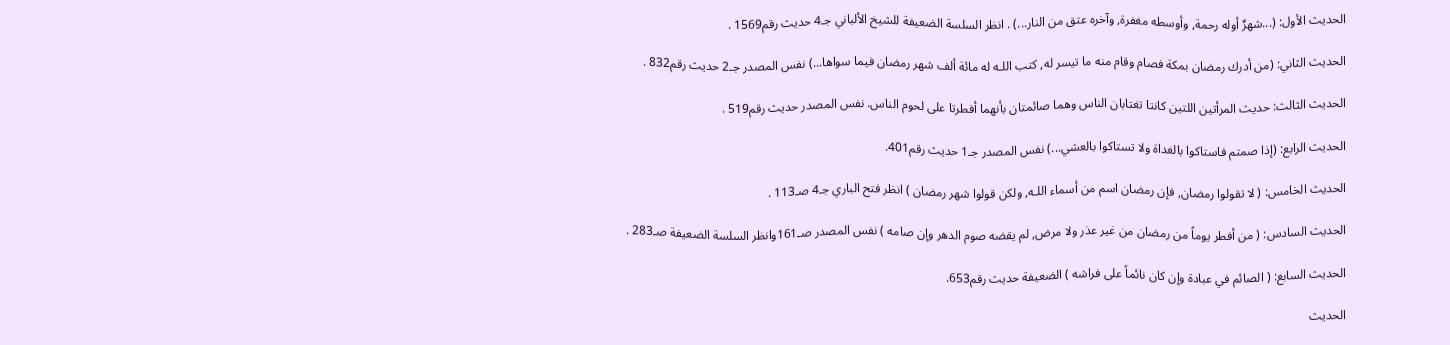الحديث الأول: (...شهرٌ أوله رحمة, وأوسطه مغفرة, وآخره عتق من النار...) . انظر السلسة الضعيفة للشيخ الألباني جـ4 حديث رقم1569 .

الحديث الثاني: (من أدرك رمضان بمكة فصام وقام منه ما تيسر له, كتب اللـه له مائة ألف شهر رمضان فيما سواها...) نفس المصدر جـ2 حديث رقم832 .

الحديث الثالث: حديث المرأتين اللتين كانتا تغتابان الناس وهما صائمتان بأنهما أفطرتا على لحوم الناس. نفس المصدر حديث رقم519 .

الحديث الرابع: (إذا صمتم فاستاكوا بالغداة ولا تستاكوا بالعشي...) نفس المصدر جـ1 حديث رقم401.

الحديث الخامس: ( لا تقولوا رمضان, فإن رمضان اسم من أسماء اللـه, ولكن قولوا شهر رمضان ) انظر فتح الباري جـ4 صـ113 .

الحديث السادس: ( من أفطر يوماً من رمضان من غير عذر ولا مرض, لم يقضه صوم الدهر وإن صامه ) نفس المصدر صـ161وانظر السلسة الضعيفة صـ283 .

الحديث السابع: ( الصائم في عبادة وإن كان نائماً على فراشه ) الضعيفة حديث رقم653.

الحديث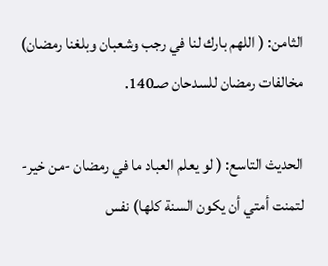الثامن: ( اللهم بارك لنا في رجب وشعبان وبلغنا رمضان) مخالفات رمضان للسدحان صـ140.

الحديث التاسع: ( لو يعلم العباد ما في رمضان -من خير- لتمنت أمتي أن يكون السنة كلها) نفس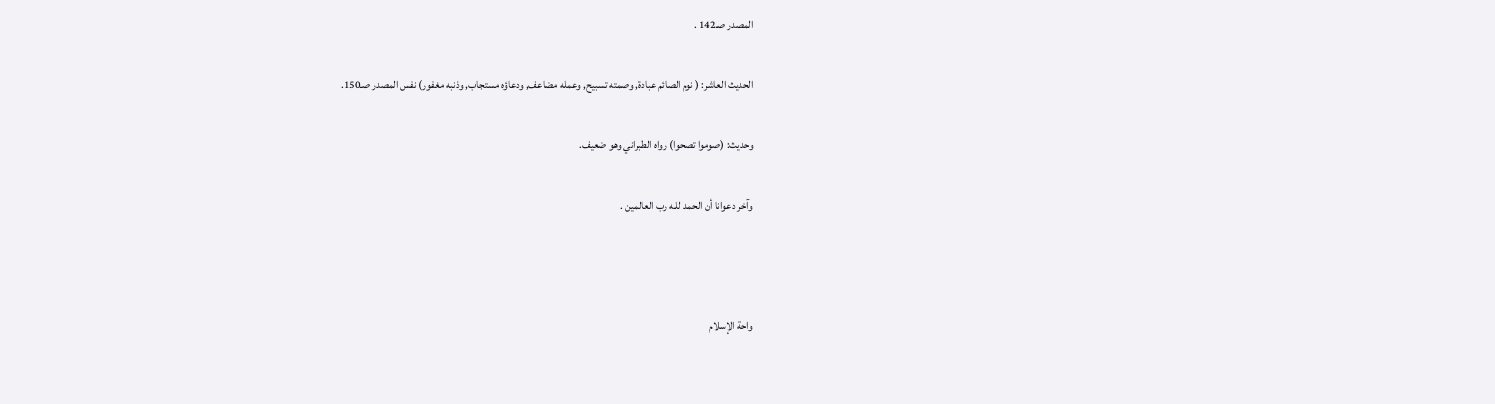المصدر صـ142 .

الحديث العاشر: ( نوم الصائم عبادة, وصمته تسبيح, وعمله مضاعف, ودعاؤه مستجاب, وذنبه مغفور) نفس المصدر صـ150.

وحديث: (صوموا تصحوا) رواه الطبراني وهو ضعيف.

وآخر دعوانا أن الحمد للـه رب العالمين .



واحة الإسلام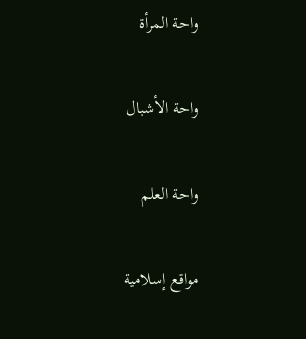واحة المرأة

واحة الأشبال

واحة العلم

مواقع إسلامية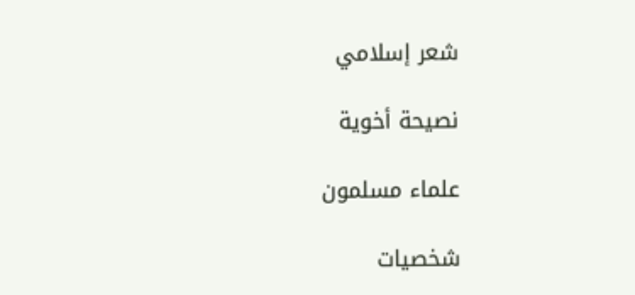شعر إسلامي

نصيحة أخوية

علماء مسلمون

شخصيات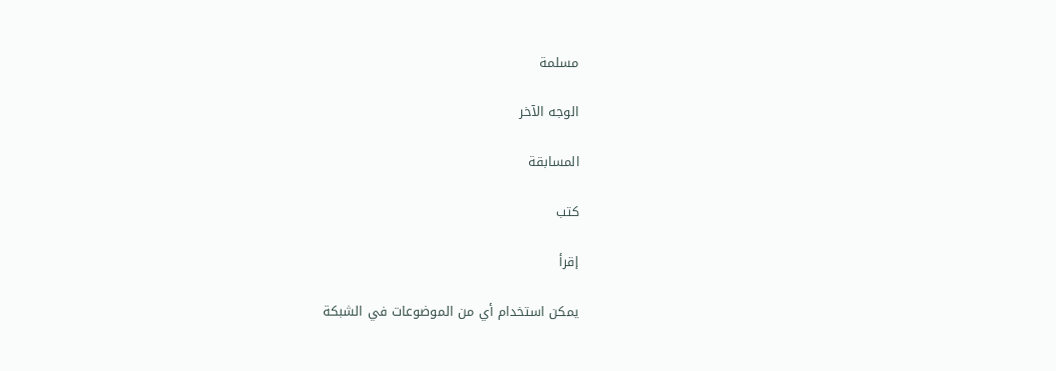مسلمة

الوجه الآخر

المسابقة

كتب

إقرأ

يمكن استخدام أي من الموضوعات في الشبكة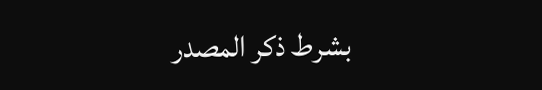بشرط ذكر المصدر